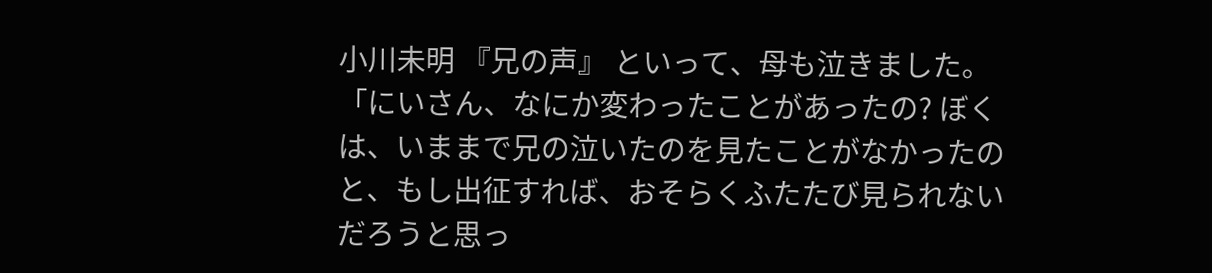小川未明 『兄の声』 といって、母も泣きました。 「にいさん、なにか変わったことがあったの? ぼくは、いままで兄の泣いたのを見たことがなかったのと、もし出征すれば、おそらくふたたび見られないだろうと思っ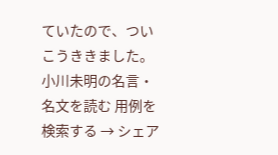ていたので、ついこうききました。 小川未明の名言・名文を読む 用例を検索する → シェア